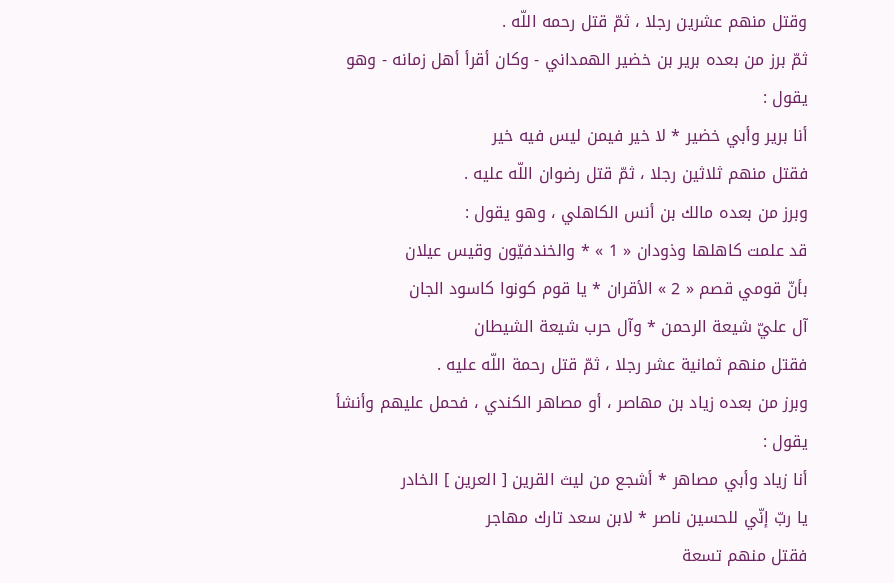وقتل منهم عشرين رجلا ، ثمّ قتل رحمه اللّه .
ثمّ برز من بعده برير بن خضير الهمداني - وكان أقرأ أهل زمانه - وهو يقول :
أنا برير وأبي خضير * لا خير فيمن ليس فيه خير
فقتل منهم ثلاثين رجلا ، ثمّ قتل رضوان اللّه عليه .
وبرز من بعده مالك بن أنس الكاهلي ، وهو يقول :
قد علمت كاهلها وذودان « 1 » * والخندفيّون وقيس عيلان
بأنّ قومي قصم « 2 » الأقران * يا قوم كونوا كاسود الجان
آل عليّ شيعة الرحمن * وآل حرب شيعة الشيطان
فقتل منهم ثمانية عشر رجلا ، ثمّ قتل رحمة اللّه عليه .
وبرز من بعده زياد بن مهاصر ، أو مصاهر الكندي ، فحمل عليهم وأنشأ يقول :
أنا زياد وأبي مصاهر * أشجع من ليث القرين [ العرين ] الخادر
يا ربّ إنّي للحسين ناصر * لابن سعد تارك مهاجر
فقتل منهم تسعة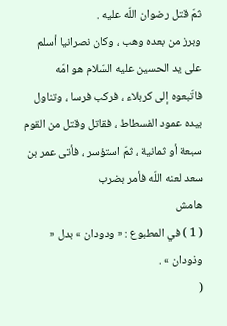ثمّ قتل رضوان اللّه عليه .
وبرز من بعده وهب ، وكان نصرانيا أسلم على يد الحسين عليه السّلام هو امّه فاتّبعوه إلى كربلاء ، فركب فرسا ، وتناول بيده عمود الفسطاط ، فقاتل وقتل من القوم سبعة أو ثمانية ، ثمّ استؤسر ، فأتى عمر بن سعد لعنه اللّه فأمر بضرب
هامش
( 1 ) في المطبوع : « ودودان » بدل « وذودان » .
(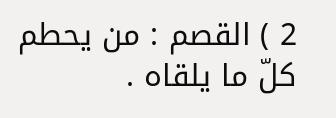2 ) القصم : من يحطم كلّ ما يلقاه .